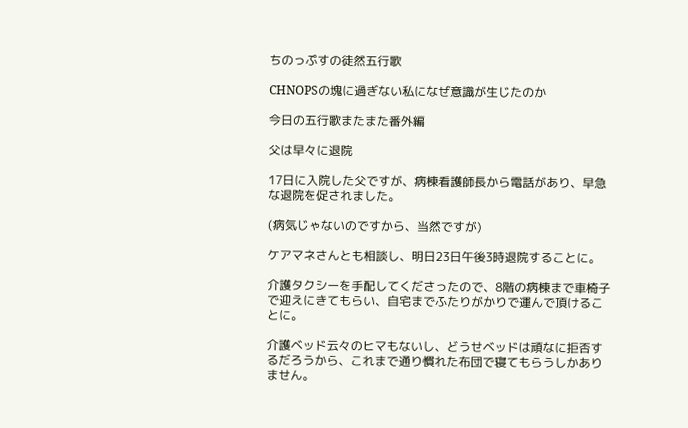ちのっぷすの徒然五行歌

CHNOPSの塊に過ぎない私になぜ意識が生じたのか

今日の五行歌またまた番外編

父は早々に退院

17日に入院した父ですが、病棟看護師長から電話があり、早急な退院を促されました。

(病気じゃないのですから、当然ですが)

ケアマネさんとも相談し、明日23日午後3時退院することに。

介護タクシーを手配してくださったので、8階の病棟まで車椅子で迎えにきてもらい、自宅までふたりがかりで運んで頂けることに。

介護ベッド云々のヒマもないし、どうせベッドは頑なに拒否するだろうから、これまで通り慣れた布団で寝てもらうしかありません。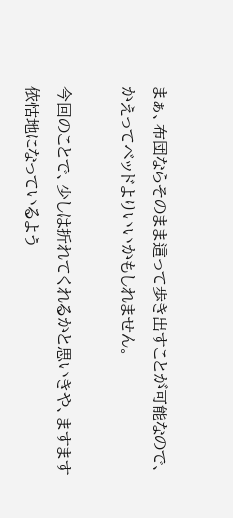まぁ、布団ならそのまま這って歩き出すことが可能なので、かえってベッドよりいいかもしれません。

今回のことで、少しは折れてくれるかと思いきや、ますます依怙地になっているよう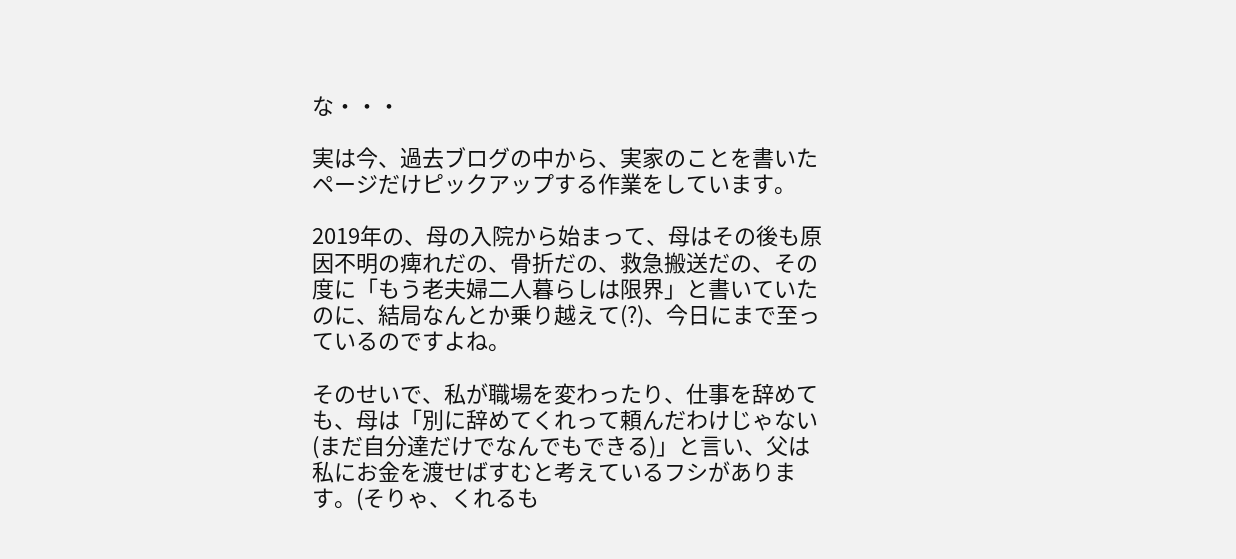な・・・

実は今、過去ブログの中から、実家のことを書いたページだけピックアップする作業をしています。

2019年の、母の入院から始まって、母はその後も原因不明の痺れだの、骨折だの、救急搬送だの、その度に「もう老夫婦二人暮らしは限界」と書いていたのに、結局なんとか乗り越えて(?)、今日にまで至っているのですよね。

そのせいで、私が職場を変わったり、仕事を辞めても、母は「別に辞めてくれって頼んだわけじゃない(まだ自分達だけでなんでもできる)」と言い、父は私にお金を渡せばすむと考えているフシがあります。(そりゃ、くれるも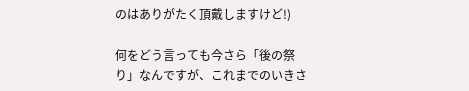のはありがたく頂戴しますけど!)

何をどう言っても今さら「後の祭り」なんですが、これまでのいきさ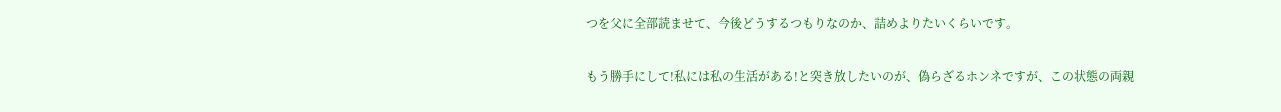つを父に全部読ませて、今後どうするつもりなのか、詰めよりたいくらいです。

もう勝手にして!私には私の生活がある!と突き放したいのが、偽らざるホンネですが、この状態の両親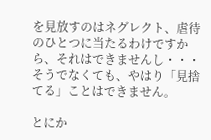を見放すのはネグレクト、虐待のひとつに当たるわけですから、それはできませんし・・・そうでなくても、やはり「見捨てる」ことはできません。

とにか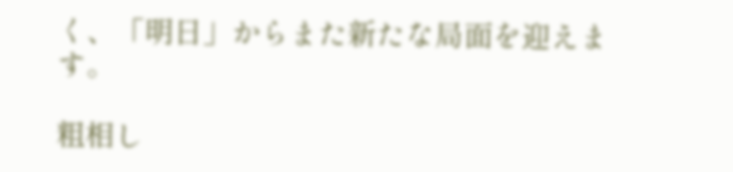く、「明日」からまた新たな局面を迎えます。

粗相し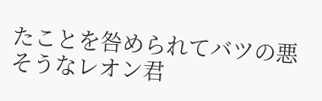たことを咎められてバツの悪そうなレオン君